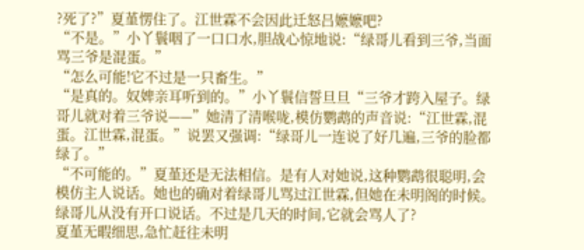?死了?”夏堇愣住了。江世霖不会因此迁怒吕嬷嬷吧?
“不是。”小丫鬟咽了一口口水,胆战心惊地说:“绿哥儿看到三爷,当面骂三爷是混蛋。”
“怎么可能!它不过是一只畜生。”
“是真的。奴婢亲耳听到的。”小丫鬟信誓旦旦“三爷才跨入屋子。绿哥儿就对着三爷说——”她清了清喉咙,模仿鹦鹉的声音说:“江世霖,混蛋。江世霖,混蛋。”说罢又强调:“绿哥儿一连说了好几遍,三爷的脸都绿了。”
“不可能的。”夏堇还是无法相信。是有人对她说,这种鹦鹉很聪明,会模仿主人说话。她也的确对着绿哥儿骂过江世霖,但她在未明阁的时候。绿哥儿从没有开口说话。不过是几天的时间,它就会骂人了?
夏堇无暇细思,急忙赶往未明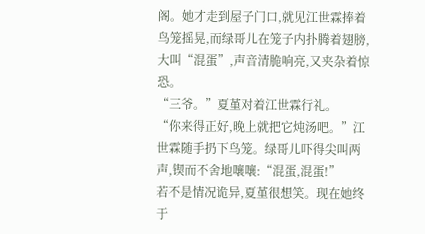阁。她才走到屋子门口,就见江世霖捧着鸟笼摇晃,而绿哥儿在笼子内扑腾着翅膀,大叫“混蛋”,声音清脆响亮,又夹杂着惊恐。
“三爷。”夏堇对着江世霖行礼。
“你来得正好,晚上就把它炖汤吧。”江世霖随手扔下鸟笼。绿哥儿吓得尖叫两声,锲而不舍地嚷嚷:“混蛋,混蛋!”
若不是情况诡异,夏堇很想笑。现在她终于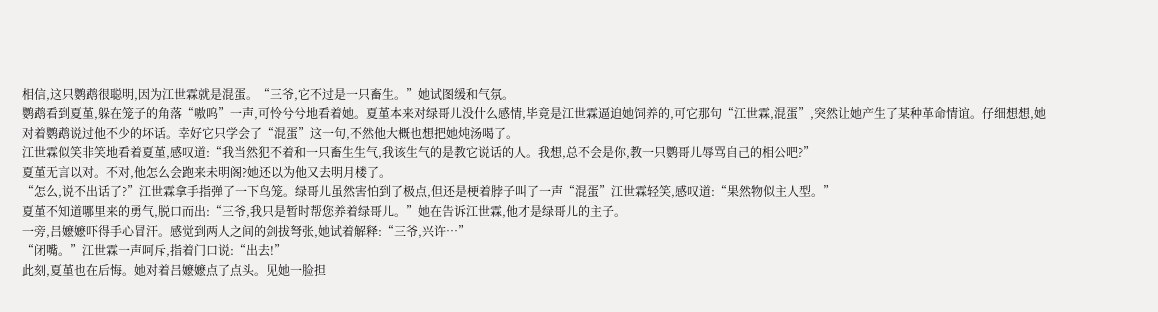相信,这只鹦鹉很聪明,因为江世霖就是混蛋。“三爷,它不过是一只畜生。”她试图缓和气氛。
鹦鹉看到夏堇,躲在笼子的角落“嗷呜”一声,可怜兮兮地看着她。夏堇本来对绿哥儿没什么感情,毕竟是江世霖逼迫她饲养的,可它那句“江世霖,混蛋”,突然让她产生了某种革命情谊。仔细想想,她对着鹦鹉说过他不少的坏话。幸好它只学会了“混蛋”这一句,不然他大概也想把她炖汤喝了。
江世霖似笑非笑地看着夏堇,感叹道:“我当然犯不着和一只畜生生气,我该生气的是教它说话的人。我想,总不会是你,教一只鹦哥儿辱骂自己的相公吧?”
夏堇无言以对。不对,他怎么会跑来未明阁?她还以为他又去明月楼了。
“怎么,说不出话了?”江世霖拿手指弹了一下鸟笼。绿哥儿虽然害怕到了极点,但还是梗着脖子叫了一声“混蛋”江世霖轻笑,感叹道:“果然物似主人型。”
夏堇不知道哪里来的勇气,脱口而出:“三爷,我只是暂时帮您养着绿哥儿。”她在告诉江世霖,他才是绿哥儿的主子。
一旁,吕嬷嬷吓得手心冒汗。感觉到两人之间的剑拔弩张,她试着解释:“三爷,兴许…”
“闭嘴。”江世霖一声呵斥,指着门口说:“出去!”
此刻,夏堇也在后悔。她对着吕嬷嬷点了点头。见她一脸担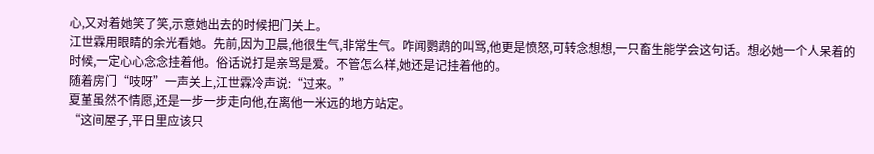心,又对着她笑了笑,示意她出去的时候把门关上。
江世霖用眼睛的余光看她。先前,因为卫晨,他很生气,非常生气。咋闻鹦鹉的叫骂,他更是愤怒,可转念想想,一只畜生能学会这句话。想必她一个人呆着的时候,一定心心念念挂着他。俗话说打是亲骂是爱。不管怎么样,她还是记挂着他的。
随着房门“吱呀”一声关上,江世霖冷声说:“过来。”
夏堇虽然不情愿,还是一步一步走向他,在离他一米远的地方站定。
“这间屋子,平日里应该只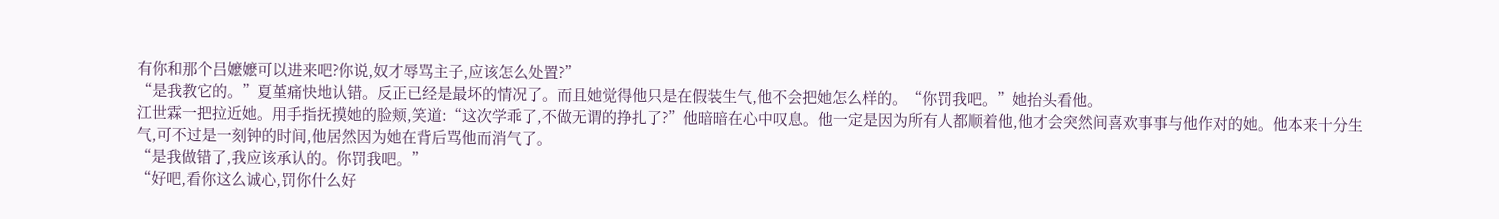有你和那个吕嬷嬷可以进来吧?你说,奴才辱骂主子,应该怎么处置?”
“是我教它的。”夏堇痛快地认错。反正已经是最坏的情况了。而且她觉得他只是在假装生气,他不会把她怎么样的。“你罚我吧。”她抬头看他。
江世霖一把拉近她。用手指抚摸她的脸颊,笑道:“这次学乖了,不做无谓的挣扎了?”他暗暗在心中叹息。他一定是因为所有人都顺着他,他才会突然间喜欢事事与他作对的她。他本来十分生气,可不过是一刻钟的时间,他居然因为她在背后骂他而消气了。
“是我做错了,我应该承认的。你罚我吧。”
“好吧,看你这么诚心,罚你什么好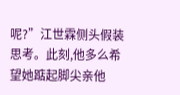呢?”江世霖侧头假装思考。此刻,他多么希望她踮起脚尖亲他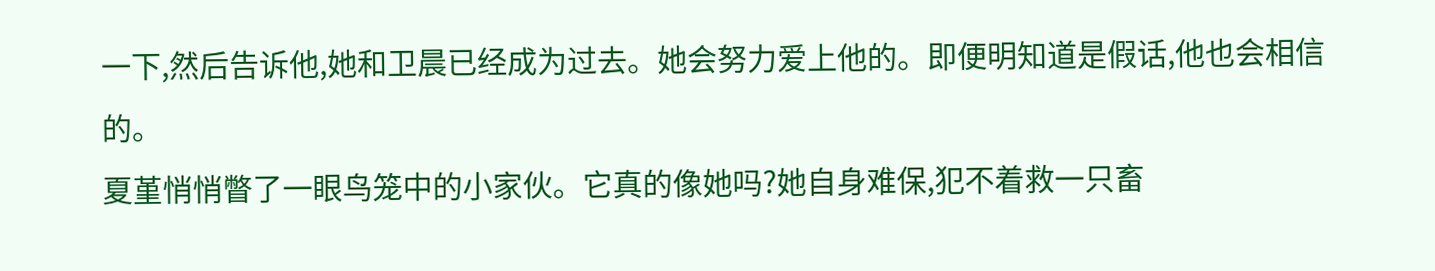一下,然后告诉他,她和卫晨已经成为过去。她会努力爱上他的。即便明知道是假话,他也会相信的。
夏堇悄悄瞥了一眼鸟笼中的小家伙。它真的像她吗?她自身难保,犯不着救一只畜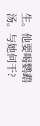生。他要喝鹦鹉汤。与她何干?